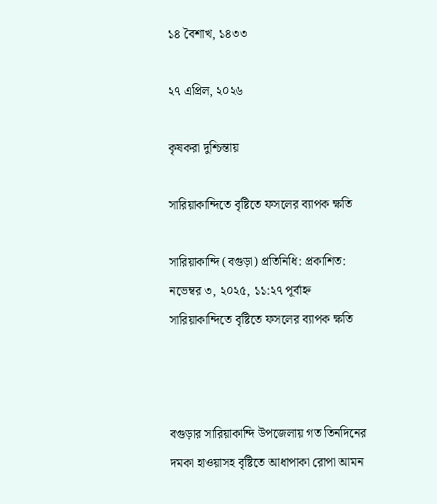১৪ বৈশাখ, ১৪৩৩

২৭ এপ্রিল, ২০২৬

কৃষকরা দুশ্চিন্তায়

সারিয়াকান্দিতে বৃষ্টিতে ফসলের ব্যাপক ক্ষতি

সারিয়াকান্দি (বগুড়া) প্রতিনিধি: প্রকাশিত: নভেম্বর ৩, ২০২৫, ১১:২৭ পূর্বাহ্ন
সারিয়াকান্দিতে বৃষ্টিতে ফসলের ব্যাপক ক্ষতি



বগুড়ার সারিয়াকান্দি উপজেলায় গত তিনদিনের দমকা হাওয়াসহ বৃষ্টিতে আধাপাকা রোপা আমন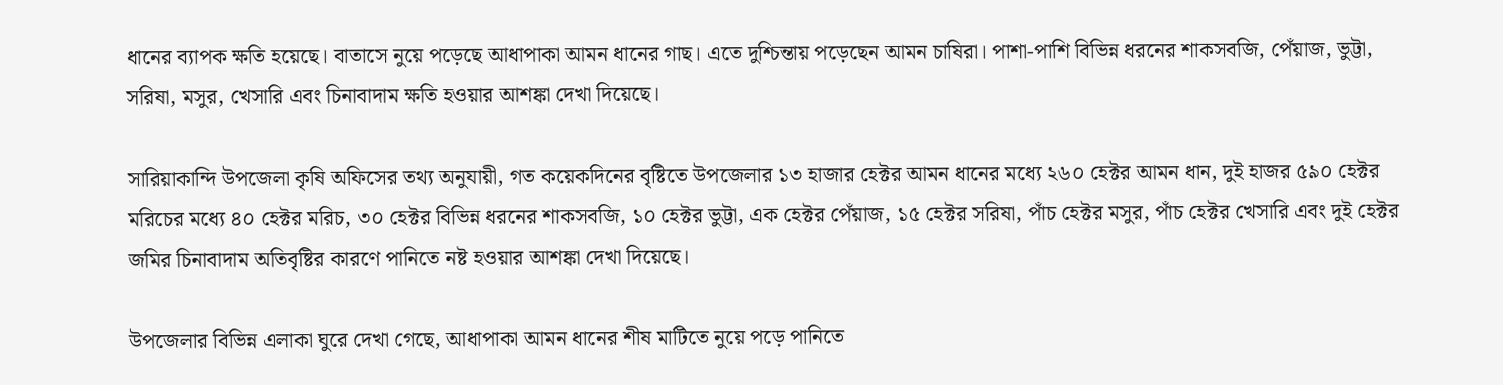ধানের ব্যাপক ক্ষতি হয়েছে। বাতাসে নুয়ে পড়েছে আধাপাকা আমন ধানের গাছ। এতে দুশ্চিন্তায় পড়েছেন আমন চাষিরা। পাশা-পাশি বিভিন্ন ধরনের শাকসবজি, পেঁয়াজ, ভুট্টা, সরিষা, মসুর, খেসারি এবং চিনাবাদাম ক্ষতি হওয়ার আশঙ্কা দেখা দিয়েছে।

সারিয়াকান্দি উপজেলা কৃষি অফিসের তথ্য অনুযায়ী, গত কয়েকদিনের বৃষ্টিতে উপজেলার ১৩ হাজার হেক্টর আমন ধানের মধ্যে ২৬০ হেক্টর আমন ধান, দুই হাজর ৫৯০ হেক্টর মরিচের মধ্যে ৪০ হেক্টর মরিচ, ৩০ হেক্টর বিভিন্ন ধরনের শাকসবজি, ১০ হেক্টর ভুট্টা, এক হেক্টর পেঁয়াজ, ১৫ হেক্টর সরিষা, পাঁচ হেক্টর মসুর, পাঁচ হেক্টর খেসারি এবং দুই হেক্টর জমির চিনাবাদাম অতিবৃষ্টির কারণে পানিতে নষ্ট হওয়ার আশঙ্কা দেখা দিয়েছে।

উপজেলার বিভিন্ন এলাকা ঘুরে দেখা গেছে, আধাপাকা আমন ধানের শীষ মাটিতে নুয়ে পড়ে পানিতে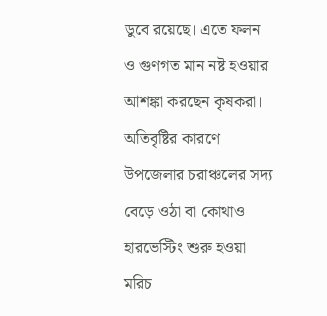ডুবে রয়েছে। এতে ফলন ও গুণগত মান নষ্ট হওয়ার আশঙ্কা করছেন কৃষকরা। অতিবৃষ্টির কারণে উপজেলার চরাঞ্চলের সদ্য বেড়ে ওঠা বা কোথাও হারভেস্টিং শুরু হওয়া মরিচ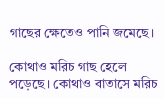গাছের ক্ষেতেও পানি জমেছে।

কোথাও মরিচ গাছ হেলে পড়েছে। কোথাও বাতাসে মরিচ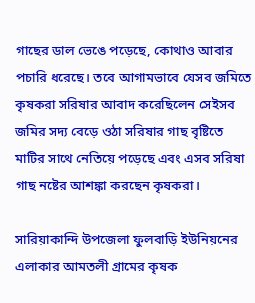গাছের ডাল ভেঙে পড়েছে, কোথাও আবার পচারি ধরেছে। তবে আগামভাবে যেসব জমিতে কৃষকরা সরিষার আবাদ করেছিলেন সেইসব জমির সদ্য বেড়ে ওঠা সরিষার গাছ বৃষ্টিতে মাটির সাথে নেতিয়ে পড়েছে এবং এসব সরিষা গাছ নষ্টের আশঙ্কা করছেন কৃষকরা।

সারিয়াকান্দি উপজেলা ফুলবাড়ি ইউনিয়নের এলাকার আমতলী গ্রামের কৃষক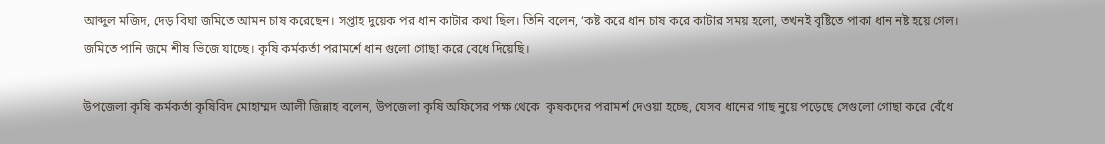আব্দুল মজিদ, দেড় বিঘা জমিতে আমন চাষ করেছেন। সপ্তাহ দুয়েক পর ধান কাটার কথা ছিল। তিনি বলেন, ‘কষ্ট করে ধান চাষ করে কাটার সময় হলো, তখনই বৃষ্টিতে পাকা ধান নষ্ট হয়ে গেল। জমিতে পানি জমে শীষ ভিজে যাচ্ছে। কৃষি কর্মকর্তা পরামর্শে ধান গুলো গোছা করে বেধে দিয়েছি।

উপজেলা কৃষি কর্মকর্তা কৃষিবিদ মোহাম্মদ আলী জিন্নাহ বলেন, উপজেলা কৃষি অফিসের পক্ষ থেকে  কৃষকদের পরামর্শ দেওয়া হচ্ছে, যেসব ধানের গাছ নুয়ে পড়েছে সেগুলো গোছা করে বেঁধে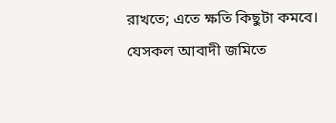রাখতে; এতে ক্ষতি কিছুটা কমবে। যেসকল আবাদী জমিতে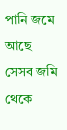পানি জমে আছে সেসব জমি থেকে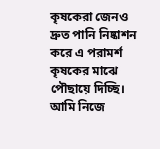কৃষকেরা জেনও দ্রুত পানি নিষ্কাশন করে এ পরামর্শ কৃষকের মাঝে পৌছায়ে দিচ্ছি। আমি নিজে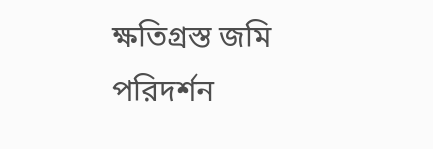ক্ষতিগ্রস্ত জমি পরিদর্শন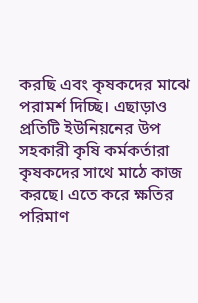করছি এবং কৃষকদের মাঝে পরামর্শ দিচ্ছি। এছাড়াও প্রতিটি ইউনিয়নের উপ সহকারী কৃষি কর্মকর্তারা কৃষকদের সাথে মাঠে কাজ করছে। এতে করে ক্ষতির পরিমাণ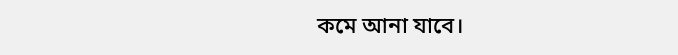কমে আনা যাবে।